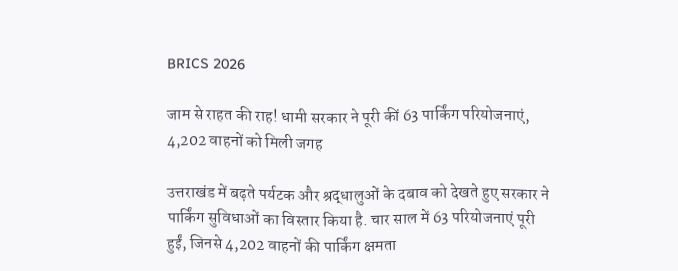BRICS 2026

जाम से राहत की राह! धामी सरकार ने पूरी कीं 63 पार्किंग परियोजनाएं, 4,202 वाहनों को मिली जगह

उत्तराखंड में बढ़ते पर्यटक और श्रद्धालुओं के दबाव को देखते हुए सरकार ने पार्किंग सुविधाओं का विस्तार किया है. चार साल में 63 परियोजनाएं पूरी हुईं, जिनसे 4,202 वाहनों की पार्किंग क्षमता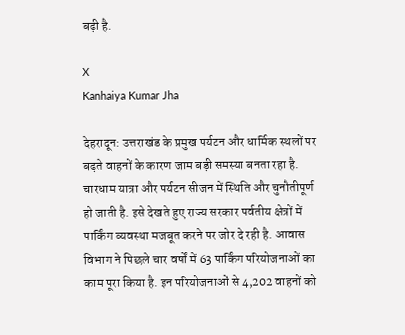बढ़ी है.

X
Kanhaiya Kumar Jha

देहरादून: उत्तराखंड के प्रमुख पर्यटन और धार्मिक स्थलों पर बढ़ते वाहनों के कारण जाम बड़ी समस्या बनता रहा है. चारधाम यात्रा और पर्यटन सीजन में स्थिति और चुनौतीपूर्ण हो जाती है. इसे देखते हुए राज्य सरकार पर्वतीय क्षेत्रों में पार्किंग व्यवस्था मजबूत करने पर जोर दे रही है. आवास विभाग ने पिछले चार वर्षों में 63 पार्किंग परियोजनाओं का काम पूरा किया है. इन परियोजनाओं से 4,202 वाहनों को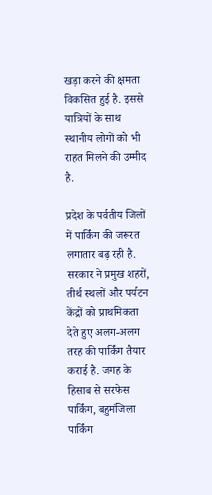खड़ा करने की क्षमता विकसित हुई है. इससे यात्रियों के साथ स्थानीय लोगों को भी राहत मिलने की उम्मीद है.

प्रदेश के पर्वतीय जिलों में पार्किंग की जरूरत लगातार बढ़ रही है. सरकार ने प्रमुख शहरों, तीर्थ स्थलों और पर्यटन केंद्रों को प्राथमिकता देते हुए अलग-अलग तरह की पार्किंग तैयार कराई है. जगह के हिसाब से सरफेस पार्किंग, बहुमंजिला पार्किंग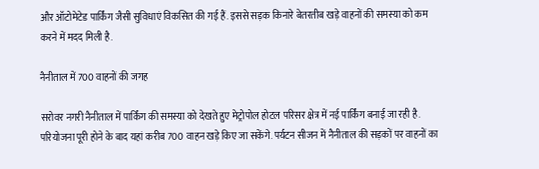और ऑटोमेटेड पार्किंग जैसी सुविधाएं विकसित की गई हैं. इससे सड़क किनारे बेतरतीब खड़े वाहनों की समस्या को कम करने में मदद मिली है.

नैनीताल में 700 वाहनों की जगह

सरोवर नगरी नैनीताल में पार्किंग की समस्या को देखते हुए मेट्रोपोल होटल परिसर क्षेत्र में नई पार्किंग बनाई जा रही है. परियोजना पूरी होने के बाद यहां करीब 700 वाहन खड़े किए जा सकेंगे. पर्यटन सीजन में नैनीताल की सड़कों पर वाहनों का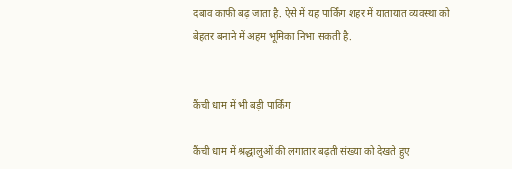दबाव काफी बढ़ जाता है. ऐसे में यह पार्किंग शहर में यातायात व्यवस्था को बेहतर बनाने में अहम भूमिका निभा सकती है.


कैंची धाम में भी बड़ी पार्किंग

कैंची धाम में श्रद्धालुओं की लगातार बढ़ती संख्या को देखते हुए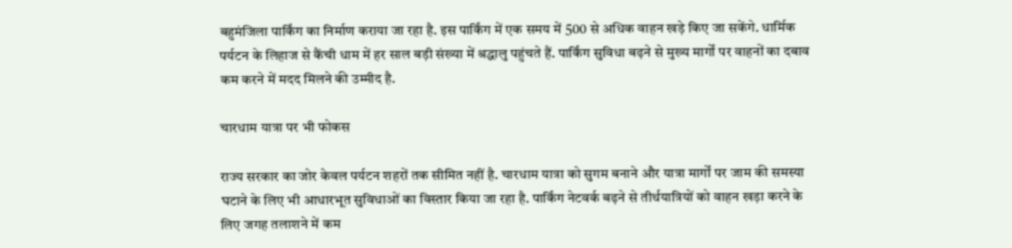बहुमंजिला पार्किंग का निर्माण कराया जा रहा है. इस पार्किंग में एक समय में 500 से अधिक वाहन खड़े किए जा सकेंगे. धार्मिक पर्यटन के लिहाज से कैंची धाम में हर साल बड़ी संख्या में श्रद्धालु पहुंचते हैं. पार्किंग सुविधा बढ़ने से मुख्य मार्गों पर वाहनों का दबाव कम करने में मदद मिलने की उम्मीद है.

चारधाम यात्रा पर भी फोकस

राज्य सरकार का जोर केवल पर्यटन शहरों तक सीमित नहीं है. चारधाम यात्रा को सुगम बनाने और यात्रा मार्गों पर जाम की समस्या घटाने के लिए भी आधारभूत सुविधाओं का विस्तार किया जा रहा है. पार्किंग नेटवर्क बढ़ने से तीर्थयात्रियों को वाहन खड़ा करने के लिए जगह तलाशने में कम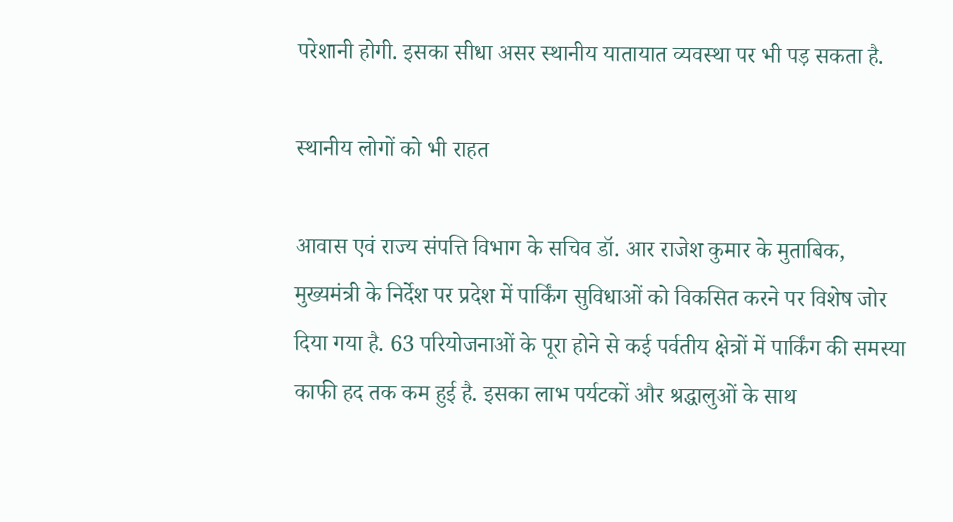परेशानी होगी. इसका सीधा असर स्थानीय यातायात व्यवस्था पर भी पड़ सकता है.

स्थानीय लोगों को भी राहत

आवास एवं राज्य संपत्ति विभाग के सचिव डॉ. आर राजेश कुमार के मुताबिक, मुख्यमंत्री के निर्देश पर प्रदेश में पार्किंग सुविधाओं को विकसित करने पर विशेष जोर दिया गया है. 63 परियोजनाओं के पूरा होने से कई पर्वतीय क्षेत्रों में पार्किंग की समस्या काफी हद तक कम हुई है. इसका लाभ पर्यटकों और श्रद्धालुओं के साथ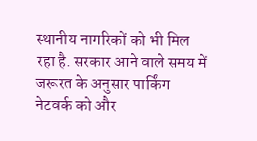स्थानीय नागरिकों को भी मिल रहा है. सरकार आने वाले समय में जरूरत के अनुसार पार्किंग नेटवर्क को और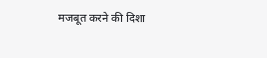मजबूत करने की दिशा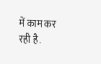में काम कर रही है.